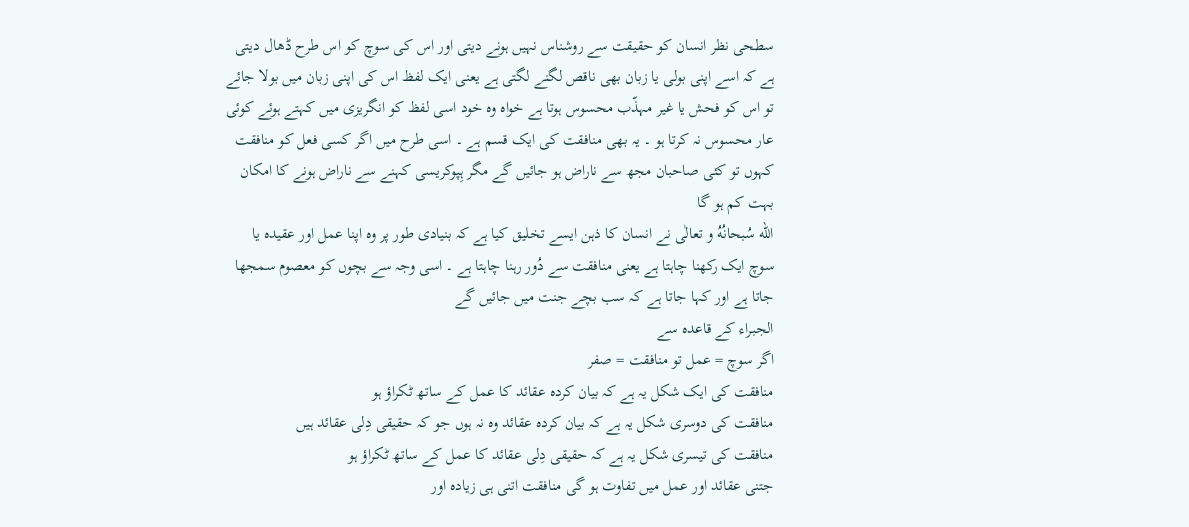سطحی نظر انسان کو حقیقت سے روشناس نہیں ہونے دیتی اور اس کی سوچ کو اس طرح ڈھال دیتی ہے کہ اسے اپنی بولی یا زبان بھی ناقص لگنے لگتی ہے یعنی ایک لفظ اس کی اپنی زبان میں بولا جائے تو اس کو فحش یا غیر مہذّب محسوس ہوتا ہے خواہ وہ خود اسی لفظ کو انگریزی میں کہتے ہوئے کوئی عار محسوس نہ کرتا ہو ۔ یہ بھی منافقت کی ایک قسم ہے ۔ اسی طرح میں اگر کسی فعل کو منافقت کہوں تو کئی صاحبان مجھ سے ناراض ہو جائیں گے مگر ہِپوکریسی کہنے سے ناراض ہونے کا امکان بہت کم ہو گا
الله سُبحانُهُ و تعالٰی نے انسان کا ذہن ایسے تخلیق کیا ہے کہ بنیادی طور پر وہ اپنا عمل اور عقیدہ یا سوچ ایک رکھنا چاہتا ہے یعنی منافقت سے دُور رہنا چاہتا ہے ۔ اسی وجہ سے بچوں کو معصوم سمجھا جاتا ہے اور کہا جاتا ہے کہ سب بچے جنت میں جائیں گے
الجبراء کے قاعدہ سے
اگر سوچ = عمل تو منافقت = صفر
منافقت کی ایک شکل یہ ہے کہ بیان کردہ عقائد کا عمل کے ساتھ ٹکراؤ ہو
منافقت کی دوسری شکل یہ ہے کہ بیان کردہ عقائد وہ نہ ہوں جو کہ حقیقی دِلی عقائد ہیں
منافقت کی تیسری شکل یہ ہے کہ حقیقی دِلی عقائد کا عمل کے ساتھ ٹکراؤ ہو
جتنی عقائد اور عمل میں تفاوت ہو گی منافقت اتنی ہی زیادہ اور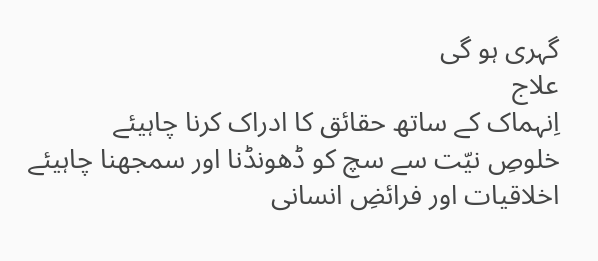گہری ہو گی
علاج
اِنہماک کے ساتھ حقائق کا ادراک کرنا چاہیئے
خلوصِ نیّت سے سچ کو ڈھونڈنا اور سمجھنا چاہیئے
اخلاقیات اور فرائضِ انسانی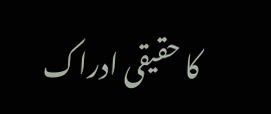کا حقیقی ادراک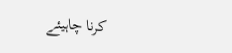کرنا چاہیئے